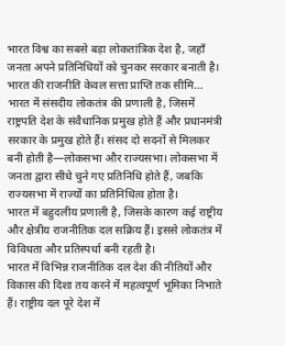भारत विश्व का सबसे बड़ा लोकतांत्रिक देश है, जहाँ जनता अपने प्रतिनिधियों को चुनकर सरकार बनाती है। भारत की राजनीति केवल सत्ता प्राप्ति तक सीमि...
भारत में संसदीय लोकतंत्र की प्रणाली है, जिसमें राष्ट्रपति देश के संवैधानिक प्रमुख होते हैं और प्रधानमंत्री सरकार के प्रमुख होते हैं। संसद दो सदनों से मिलकर बनी होती है—लोकसभा और राज्यसभा। लोकसभा में जनता द्वारा सीधे चुने गए प्रतिनिधि होते हैं, जबकि राज्यसभा में राज्यों का प्रतिनिधित्व होता है।
भारत में बहुदलीय प्रणाली है, जिसके कारण कई राष्ट्रीय और क्षेत्रीय राजनीतिक दल सक्रिय हैं। इससे लोकतंत्र में विविधता और प्रतिस्पर्धा बनी रहती है।
भारत में विभिन्न राजनीतिक दल देश की नीतियों और विकास की दिशा तय करने में महत्वपूर्ण भूमिका निभाते हैं। राष्ट्रीय दल पूरे देश में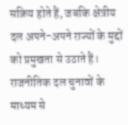सक्रिय होते हैं, जबकि क्षेत्रीय दल अपने-अपने राज्यों के मुद्दों को प्रमुखता से उठाते हैं।
राजनीतिक दल चुनावों के माध्यम से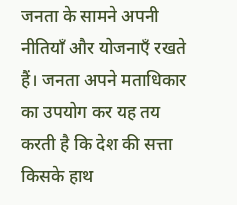जनता के सामने अपनी नीतियाँ और योजनाएँ रखते हैं। जनता अपने मताधिकार का उपयोग कर यह तय करती है कि देश की सत्ता किसके हाथ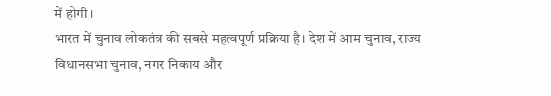में होगी।
भारत में चुनाव लोकतंत्र की सबसे महत्वपूर्ण प्रक्रिया है। देश में आम चुनाव, राज्य विधानसभा चुनाव, नगर निकाय और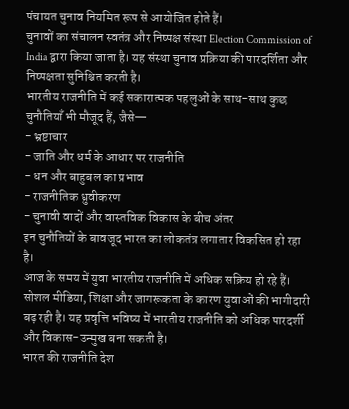पंचायत चुनाव नियमित रूप से आयोजित होते हैं।
चुनावों का संचालन स्वतंत्र और निष्पक्ष संस्था Election Commission of India द्वारा किया जाता है। यह संस्था चुनाव प्रक्रिया की पारदर्शिता और निष्पक्षता सुनिश्चित करती है।
भारतीय राजनीति में कई सकारात्मक पहलुओं के साथ-साथ कुछ चुनौतियाँ भी मौजूद हैं, जैसे—
- भ्रष्टाचार
- जाति और धर्म के आधार पर राजनीति
- धन और बाहुबल का प्रभाव
- राजनीतिक ध्रुवीकरण
- चुनावी वादों और वास्तविक विकास के बीच अंतर
इन चुनौतियों के बावजूद भारत का लोकतंत्र लगातार विकसित हो रहा है।
आज के समय में युवा भारतीय राजनीति में अधिक सक्रिय हो रहे हैं। सोशल मीडिया, शिक्षा और जागरूकता के कारण युवाओं की भागीदारी बढ़ रही है। यह प्रवृत्ति भविष्य में भारतीय राजनीति को अधिक पारदर्शी और विकास-उन्मुख बना सकती है।
भारत की राजनीति देश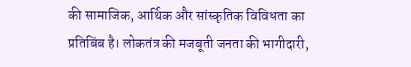की सामाजिक, आर्थिक और सांस्कृतिक विविधता का प्रतिबिंब है। लोकतंत्र की मजबूती जनता की भागीदारी,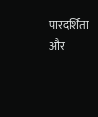पारदर्शिता और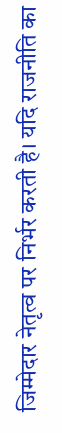जिम्मेदार नेतृत्व पर निर्भर करती है। यदि राजनीति का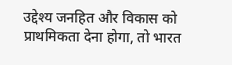उद्देश्य जनहित और विकास को प्राथमिकता देना होगा, तो भारत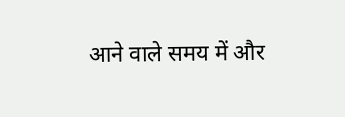आने वाले समय में और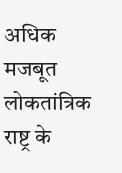अधिक मजबूत लोकतांत्रिक राष्ट्र के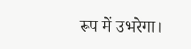रूप में उभरेगा।